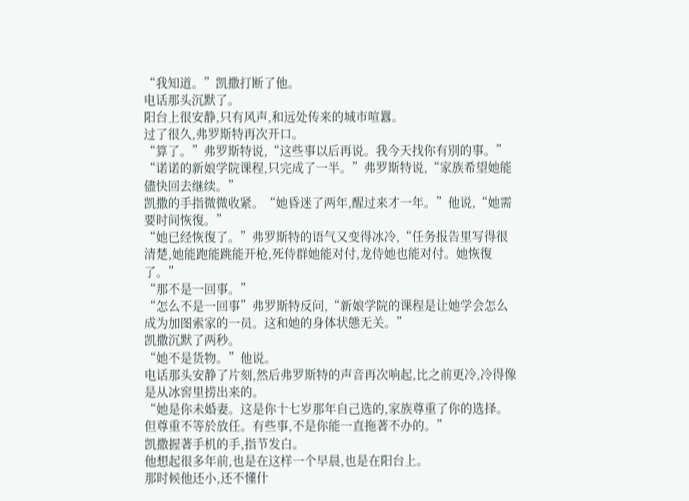“我知道。”凯撒打断了他。
电话那头沉默了。
阳台上很安静,只有风声,和远处传来的城市喧囂。
过了很久,弗罗斯特再次开口。
“算了。”弗罗斯特说,“这些事以后再说。我今天找你有別的事。”
“诺诺的新娘学院课程,只完成了一半。”弗罗斯特说,“家族希望她能儘快回去继续。”
凯撒的手指微微收紧。“她昏迷了两年,醒过来才一年。”他说,“她需要时间恢復。”
“她已经恢復了。”弗罗斯特的语气又变得冰冷,“任务报告里写得很清楚,她能跑能跳能开枪,死侍群她能对付,龙侍她也能对付。她恢復了。”
“那不是一回事。”
“怎么不是一回事”弗罗斯特反问,“新娘学院的课程是让她学会怎么成为加图索家的一员。这和她的身体状態无关。”
凯撒沉默了两秒。
“她不是货物。”他说。
电话那头安静了片刻,然后弗罗斯特的声音再次响起,比之前更冷,冷得像是从冰窖里捞出来的。
“她是你未婚妻。这是你十七岁那年自己选的,家族尊重了你的选择。但尊重不等於放任。有些事,不是你能一直拖著不办的。”
凯撒握著手机的手,指节发白。
他想起很多年前,也是在这样一个早晨,也是在阳台上。
那时候他还小,还不懂什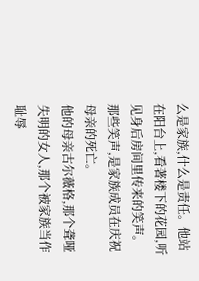么是家族,什么是责任。他站在阳台上,看著楼下的花园,听见身后房间里传来的笑声。
那些笑声,是家族成员在庆祝母亲的死亡。
他的母亲古尔薇格,那个聋哑失明的女人,那个被家族当作耻辱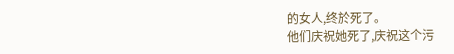的女人,终於死了。
他们庆祝她死了,庆祝这个污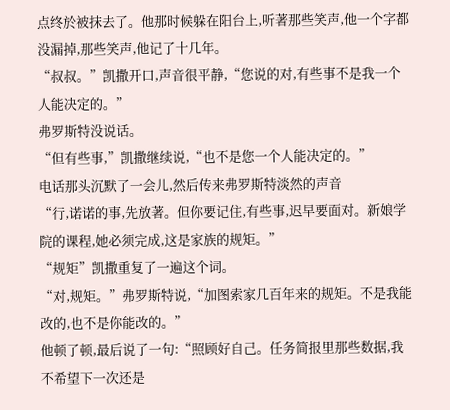点终於被抹去了。他那时候躲在阳台上,听著那些笑声,他一个字都没漏掉,那些笑声,他记了十几年。
“叔叔。”凯撒开口,声音很平静,“您说的对,有些事不是我一个人能决定的。”
弗罗斯特没说话。
“但有些事,”凯撒继续说,“也不是您一个人能决定的。”
电话那头沉默了一会儿,然后传来弗罗斯特淡然的声音
“行,诺诺的事,先放著。但你要记住,有些事,迟早要面对。新娘学院的课程,她必须完成,这是家族的规矩。”
“规矩”凯撒重复了一遍这个词。
“对,规矩。”弗罗斯特说,“加图索家几百年来的规矩。不是我能改的,也不是你能改的。”
他顿了顿,最后说了一句:“照顾好自己。任务简报里那些数据,我不希望下一次还是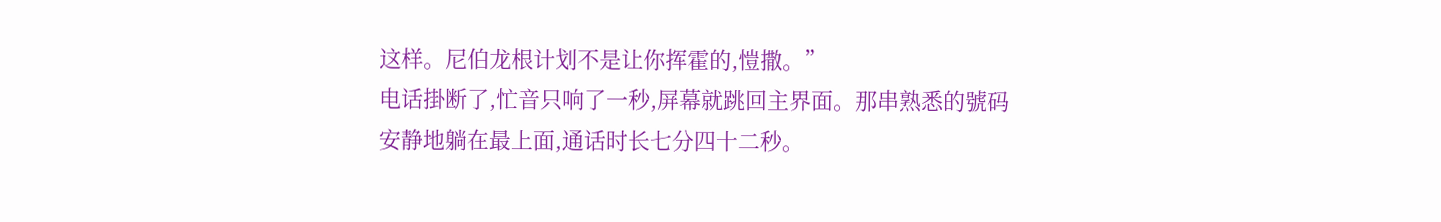这样。尼伯龙根计划不是让你挥霍的,愷撒。”
电话掛断了,忙音只响了一秒,屏幕就跳回主界面。那串熟悉的號码安静地躺在最上面,通话时长七分四十二秒。